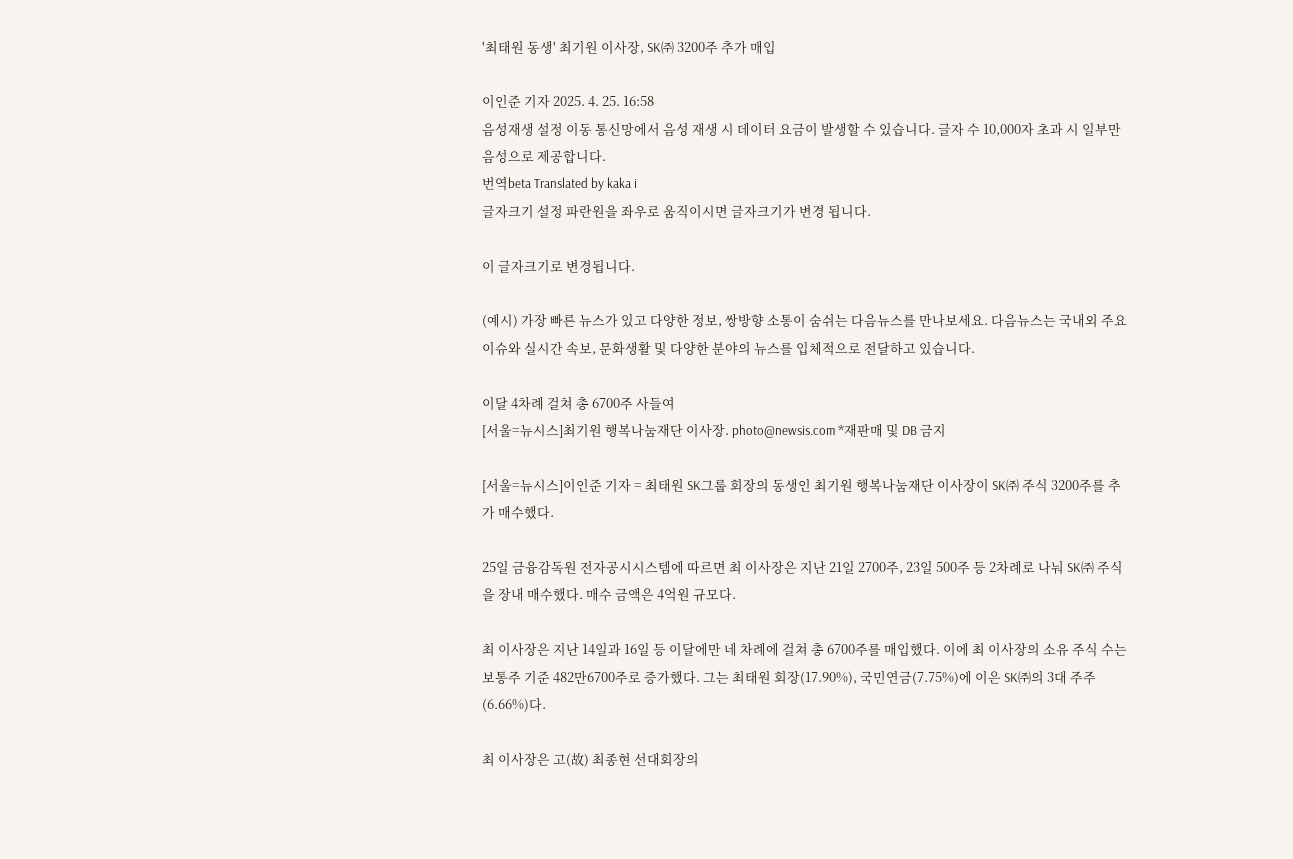'최태원 동생' 최기원 이사장, SK㈜ 3200주 추가 매입

이인준 기자 2025. 4. 25. 16:58
음성재생 설정 이동 통신망에서 음성 재생 시 데이터 요금이 발생할 수 있습니다. 글자 수 10,000자 초과 시 일부만 음성으로 제공합니다.
번역beta Translated by kaka i
글자크기 설정 파란원을 좌우로 움직이시면 글자크기가 변경 됩니다.

이 글자크기로 변경됩니다.

(예시) 가장 빠른 뉴스가 있고 다양한 정보, 쌍방향 소통이 숨쉬는 다음뉴스를 만나보세요. 다음뉴스는 국내외 주요이슈와 실시간 속보, 문화생활 및 다양한 분야의 뉴스를 입체적으로 전달하고 있습니다.

이달 4차례 걸쳐 총 6700주 사들여
[서울=뉴시스]최기원 행복나눔재단 이사장. photo@newsis.com *재판매 및 DB 금지

[서울=뉴시스]이인준 기자 = 최태원 SK그룹 회장의 동생인 최기원 행복나눔재단 이사장이 SK㈜ 주식 3200주를 추가 매수했다.

25일 금융감독원 전자공시시스템에 따르면 최 이사장은 지난 21일 2700주, 23일 500주 등 2차례로 나눠 SK㈜ 주식을 장내 매수했다. 매수 금액은 4억원 규모다.

최 이사장은 지난 14일과 16일 등 이달에만 네 차례에 걸쳐 총 6700주를 매입했다. 이에 최 이사장의 소유 주식 수는 보통주 기준 482만6700주로 증가했다. 그는 최태원 회장(17.90%), 국민연금(7.75%)에 이은 SK㈜의 3대 주주(6.66%)다.

최 이사장은 고(故) 최종현 선대회장의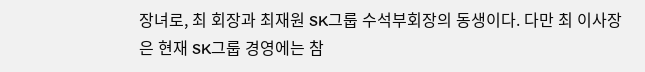장녀로, 최 회장과 최재원 SK그룹 수석부회장의 동생이다. 다만 최 이사장은 현재 SK그룹 경영에는 참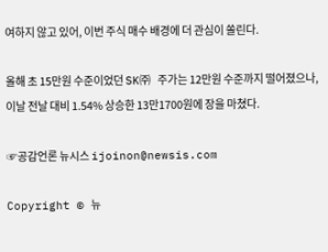여하지 않고 있어, 이번 주식 매수 배경에 더 관심이 쏠린다.

올해 초 15만원 수준이었던 SK㈜ 주가는 12만원 수준까지 떨어졌으나, 이날 전날 대비 1.54% 상승한 13만1700원에 장을 마쳤다.

☞공감언론 뉴시스 ijoinon@newsis.com

Copyright © 뉴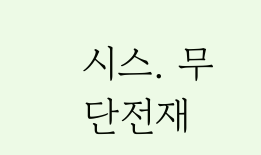시스. 무단전재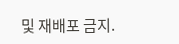및 재배포 금지.